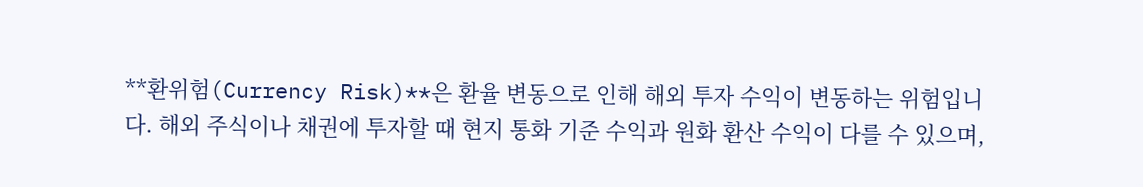**환위험(Currency Risk)**은 환율 변동으로 인해 해외 투자 수익이 변동하는 위험입니다. 해외 주식이나 채권에 투자할 때 현지 통화 기준 수익과 원화 환산 수익이 다를 수 있으며,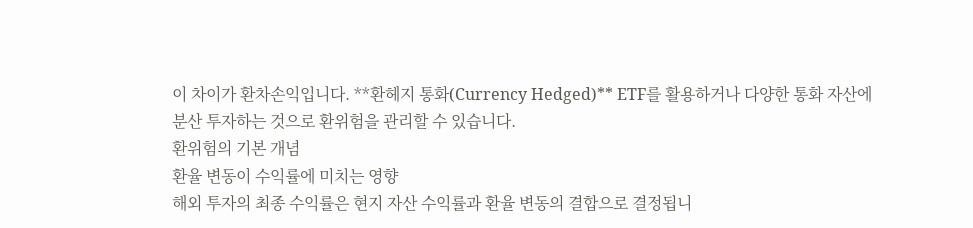이 차이가 환차손익입니다. **환헤지 통화(Currency Hedged)** ETF를 활용하거나 다양한 통화 자산에 분산 투자하는 것으로 환위험을 관리할 수 있습니다.
환위험의 기본 개념
환율 변동이 수익률에 미치는 영향
해외 투자의 최종 수익률은 현지 자산 수익률과 환율 변동의 결합으로 결정됩니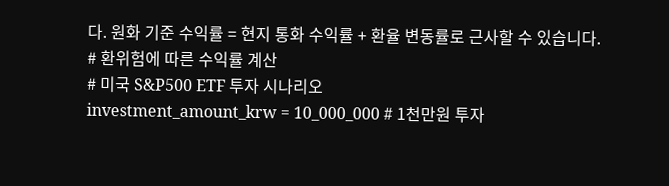다. 원화 기준 수익률 = 현지 통화 수익률 + 환율 변동률로 근사할 수 있습니다.
# 환위험에 따른 수익률 계산
# 미국 S&P500 ETF 투자 시나리오
investment_amount_krw = 10_000_000 # 1천만원 투자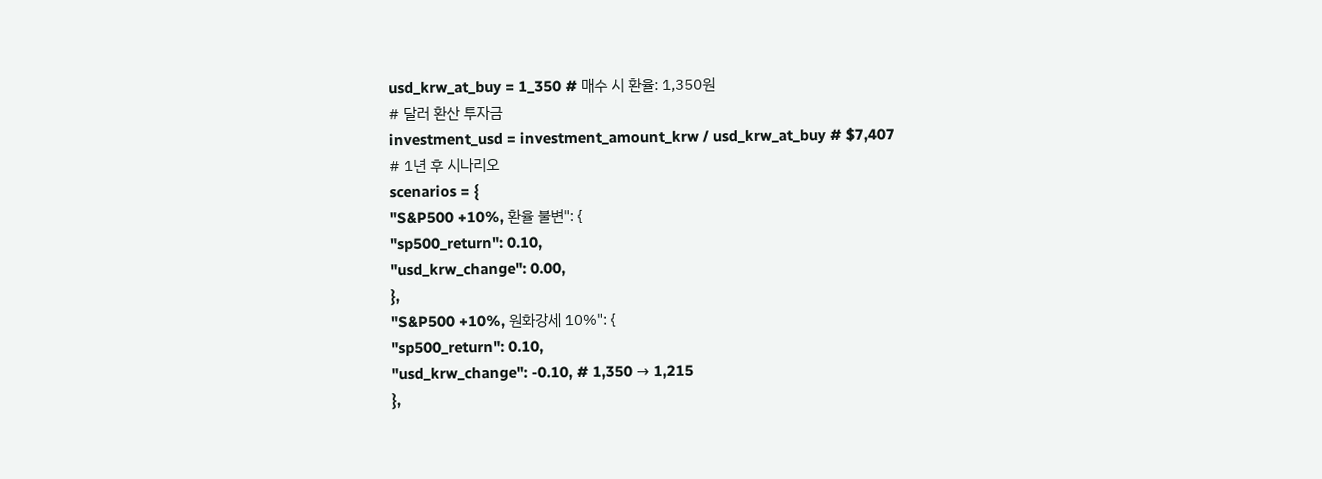usd_krw_at_buy = 1_350 # 매수 시 환율: 1,350원
# 달러 환산 투자금
investment_usd = investment_amount_krw / usd_krw_at_buy # $7,407
# 1년 후 시나리오
scenarios = {
"S&P500 +10%, 환율 불변": {
"sp500_return": 0.10,
"usd_krw_change": 0.00,
},
"S&P500 +10%, 원화강세 10%": {
"sp500_return": 0.10,
"usd_krw_change": -0.10, # 1,350 → 1,215
},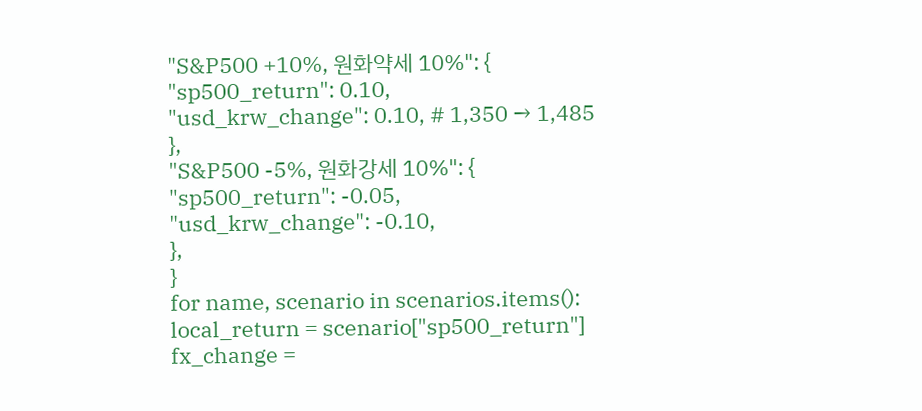"S&P500 +10%, 원화약세 10%": {
"sp500_return": 0.10,
"usd_krw_change": 0.10, # 1,350 → 1,485
},
"S&P500 -5%, 원화강세 10%": {
"sp500_return": -0.05,
"usd_krw_change": -0.10,
},
}
for name, scenario in scenarios.items():
local_return = scenario["sp500_return"]
fx_change =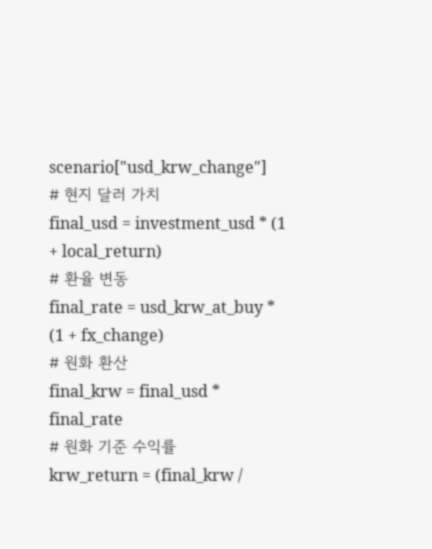scenario["usd_krw_change"]
# 현지 달러 가치
final_usd = investment_usd * (1 + local_return)
# 환율 변동
final_rate = usd_krw_at_buy * (1 + fx_change)
# 원화 환산
final_krw = final_usd * final_rate
# 원화 기준 수익률
krw_return = (final_krw /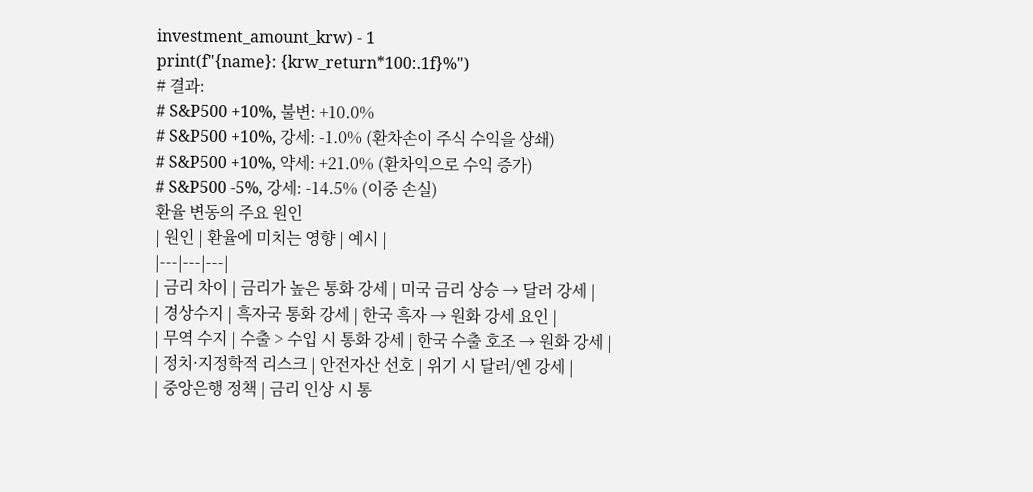investment_amount_krw) - 1
print(f"{name}: {krw_return*100:.1f}%")
# 결과:
# S&P500 +10%, 불변: +10.0%
# S&P500 +10%, 강세: -1.0% (환차손이 주식 수익을 상쇄)
# S&P500 +10%, 약세: +21.0% (환차익으로 수익 증가)
# S&P500 -5%, 강세: -14.5% (이중 손실)
환율 변동의 주요 원인
| 원인 | 환율에 미치는 영향 | 예시 |
|---|---|---|
| 금리 차이 | 금리가 높은 통화 강세 | 미국 금리 상승 → 달러 강세 |
| 경상수지 | 흑자국 통화 강세 | 한국 흑자 → 원화 강세 요인 |
| 무역 수지 | 수출 > 수입 시 통화 강세 | 한국 수출 호조 → 원화 강세 |
| 정치·지정학적 리스크 | 안전자산 선호 | 위기 시 달러/엔 강세 |
| 중앙은행 정책 | 금리 인상 시 통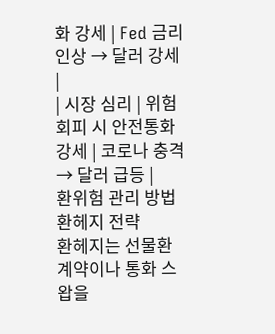화 강세 | Fed 금리 인상 → 달러 강세 |
| 시장 심리 | 위험 회피 시 안전통화 강세 | 코로나 충격 → 달러 급등 |
환위험 관리 방법
환헤지 전략
환헤지는 선물환 계약이나 통화 스왑을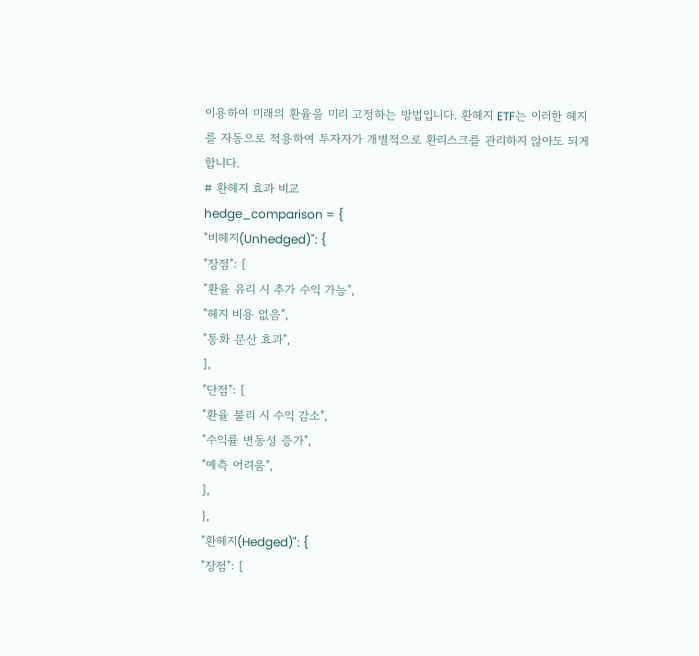이용하여 미래의 환율을 미리 고정하는 방법입니다. 환헤지 ETF는 이러한 헤지를 자동으로 적용하여 투자자가 개별적으로 환리스크를 관리하지 않아도 되게 합니다.
# 환헤지 효과 비교
hedge_comparison = {
"비헤지(Unhedged)": {
"장점": [
"환율 유리 시 추가 수익 가능",
"헤지 비용 없음",
"통화 분산 효과",
],
"단점": [
"환율 불리 시 수익 감소",
"수익률 변동성 증가",
"예측 어려움",
],
},
"환헤지(Hedged)": {
"장점": [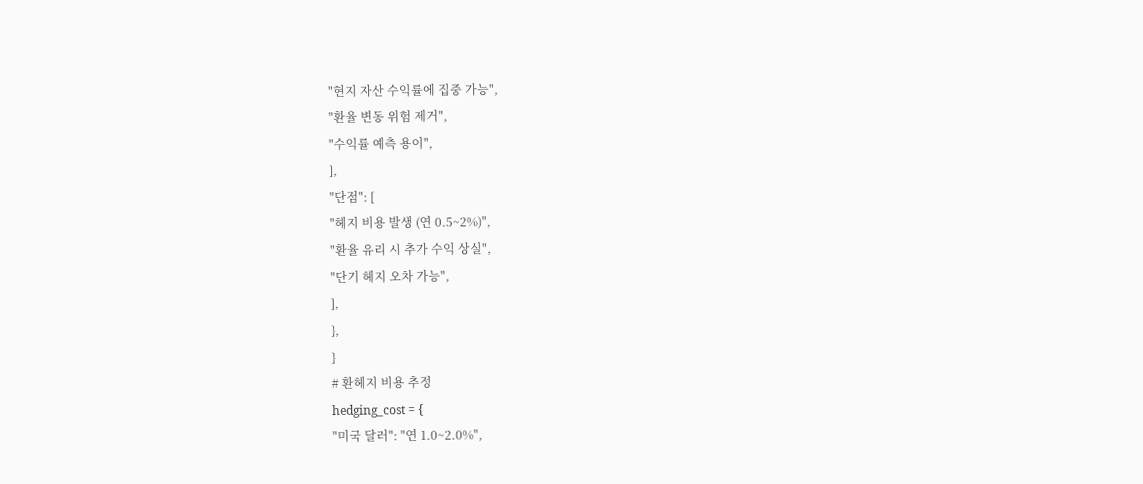"현지 자산 수익률에 집중 가능",
"환율 변동 위험 제거",
"수익률 예측 용이",
],
"단점": [
"헤지 비용 발생 (연 0.5~2%)",
"환율 유리 시 추가 수익 상실",
"단기 헤지 오차 가능",
],
},
}
# 환헤지 비용 추정
hedging_cost = {
"미국 달러": "연 1.0~2.0%",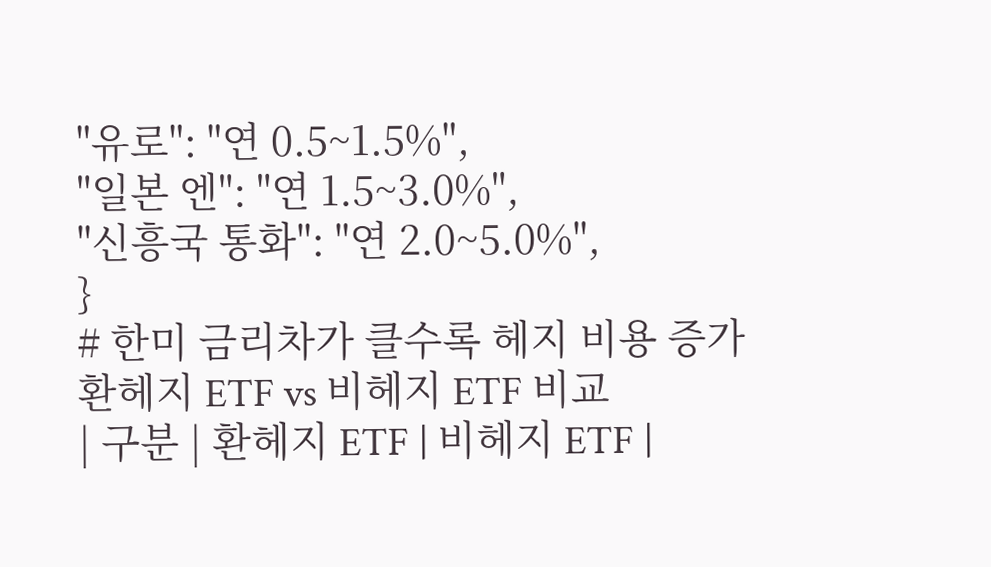"유로": "연 0.5~1.5%",
"일본 엔": "연 1.5~3.0%",
"신흥국 통화": "연 2.0~5.0%",
}
# 한미 금리차가 클수록 헤지 비용 증가
환헤지 ETF vs 비헤지 ETF 비교
| 구분 | 환헤지 ETF | 비헤지 ETF |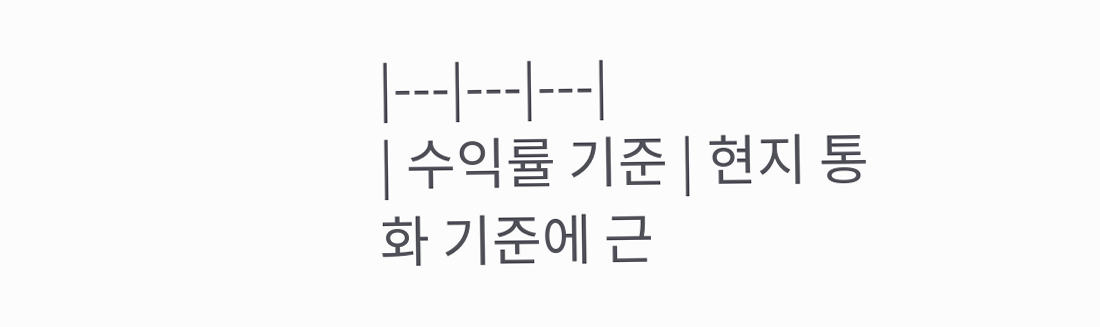|---|---|---|
| 수익률 기준 | 현지 통화 기준에 근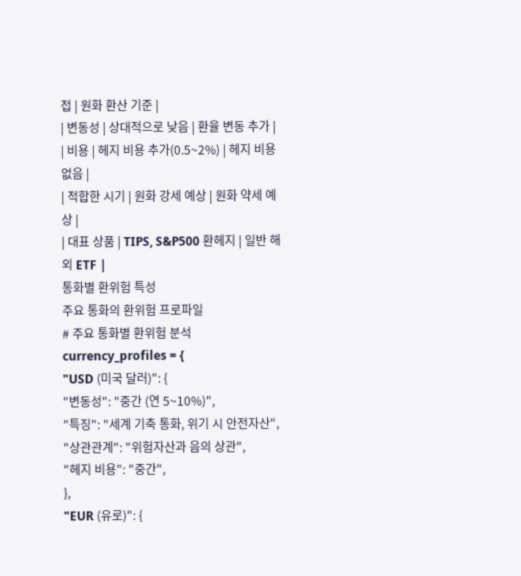접 | 원화 환산 기준 |
| 변동성 | 상대적으로 낮음 | 환율 변동 추가 |
| 비용 | 헤지 비용 추가(0.5~2%) | 헤지 비용 없음 |
| 적합한 시기 | 원화 강세 예상 | 원화 약세 예상 |
| 대표 상품 | TIPS, S&P500 환헤지 | 일반 해외 ETF |
통화별 환위험 특성
주요 통화의 환위험 프로파일
# 주요 통화별 환위험 분석
currency_profiles = {
"USD (미국 달러)": {
"변동성": "중간 (연 5~10%)",
"특징": "세계 기축 통화, 위기 시 안전자산",
"상관관계": "위험자산과 음의 상관",
"헤지 비용": "중간",
},
"EUR (유로)": {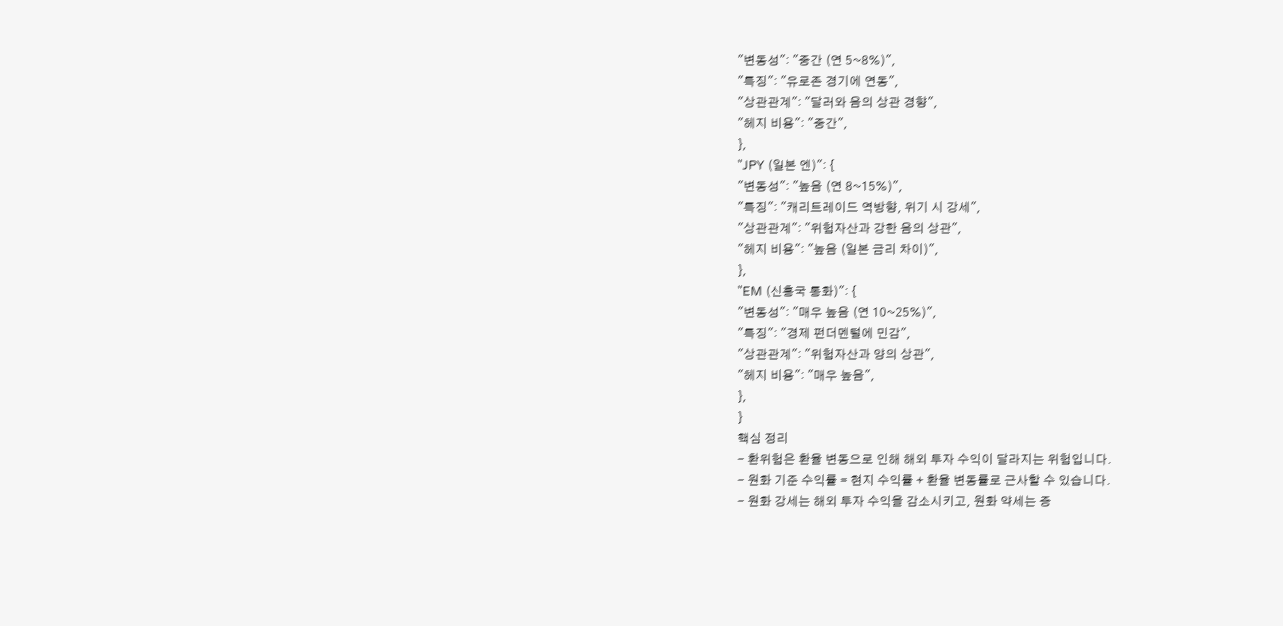"변동성": "중간 (연 5~8%)",
"특징": "유로존 경기에 연동",
"상관관계": "달러와 음의 상관 경향",
"헤지 비용": "중간",
},
"JPY (일본 엔)": {
"변동성": "높음 (연 8~15%)",
"특징": "캐리트레이드 역방향, 위기 시 강세",
"상관관계": "위험자산과 강한 음의 상관",
"헤지 비용": "높음 (일본 금리 차이)",
},
"EM (신흥국 통화)": {
"변동성": "매우 높음 (연 10~25%)",
"특징": "경제 펀더멘털에 민감",
"상관관계": "위험자산과 양의 상관",
"헤지 비용": "매우 높음",
},
}
핵심 정리
- 환위험은 환율 변동으로 인해 해외 투자 수익이 달라지는 위험입니다.
- 원화 기준 수익률 = 현지 수익률 + 환율 변동률로 근사할 수 있습니다.
- 원화 강세는 해외 투자 수익을 감소시키고, 원화 약세는 증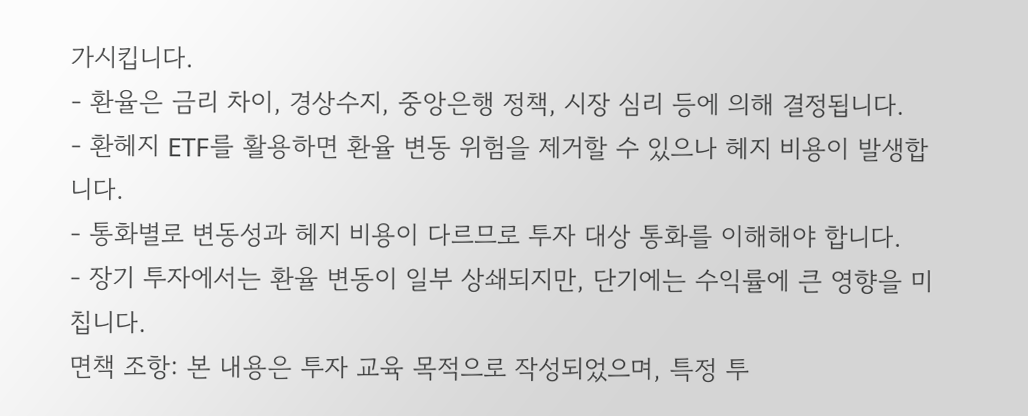가시킵니다.
- 환율은 금리 차이, 경상수지, 중앙은행 정책, 시장 심리 등에 의해 결정됩니다.
- 환헤지 ETF를 활용하면 환율 변동 위험을 제거할 수 있으나 헤지 비용이 발생합니다.
- 통화별로 변동성과 헤지 비용이 다르므로 투자 대상 통화를 이해해야 합니다.
- 장기 투자에서는 환율 변동이 일부 상쇄되지만, 단기에는 수익률에 큰 영향을 미칩니다.
면책 조항: 본 내용은 투자 교육 목적으로 작성되었으며, 특정 투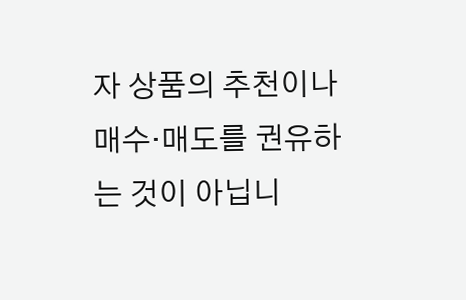자 상품의 추천이나 매수·매도를 권유하는 것이 아닙니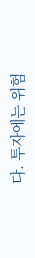다. 투자에는 위험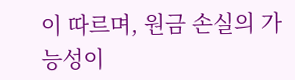이 따르며, 원금 손실의 가능성이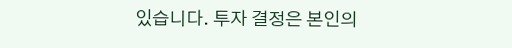있습니다. 투자 결정은 본인의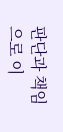판단과 책임으로 이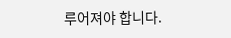루어져야 합니다.